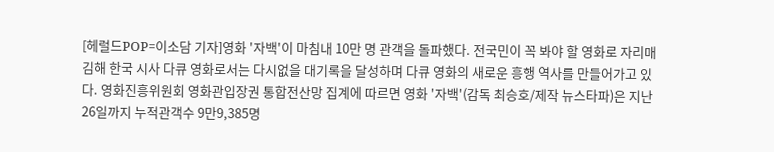[헤럴드POP=이소담 기자]영화 '자백'이 마침내 10만 명 관객을 돌파했다. 전국민이 꼭 봐야 할 영화로 자리매김해 한국 시사 다큐 영화로서는 다시없을 대기록을 달성하며 다큐 영화의 새로운 흥행 역사를 만들어가고 있다. 영화진흥위원회 영화관입장권 통합전산망 집계에 따르면 영화 '자백'(감독 최승호/제작 뉴스타파)은 지난 26일까지 누적관객수 9만9,385명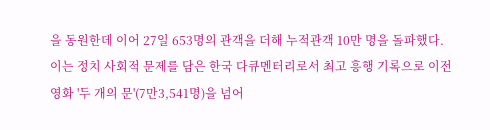을 동원한데 이어 27일 653명의 관객을 더해 누적관객 10만 명을 돌파했다.
이는 정치 사회적 문제를 담은 한국 다큐멘터리로서 최고 흥행 기록으로 이전 영화 '두 개의 문'(7만3,541명)을 넘어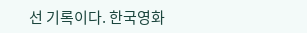선 기록이다. 한국영화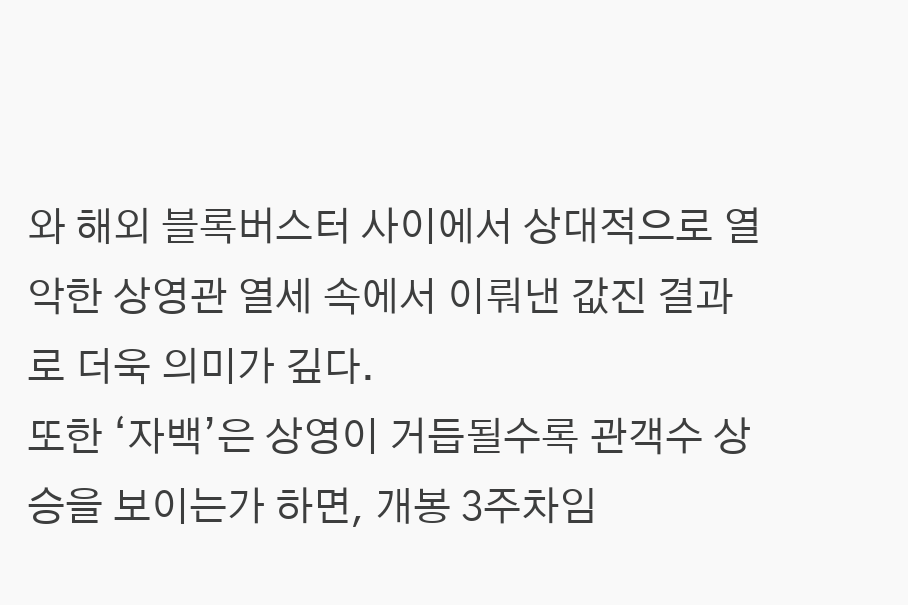와 해외 블록버스터 사이에서 상대적으로 열악한 상영관 열세 속에서 이뤄낸 값진 결과로 더욱 의미가 깊다.
또한 ‘자백’은 상영이 거듭될수록 관객수 상승을 보이는가 하면, 개봉 3주차임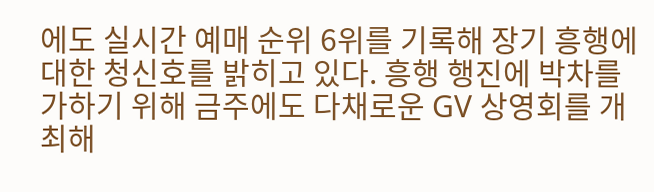에도 실시간 예매 순위 6위를 기록해 장기 흥행에 대한 청신호를 밝히고 있다. 흥행 행진에 박차를 가하기 위해 금주에도 다채로운 GV 상영회를 개최해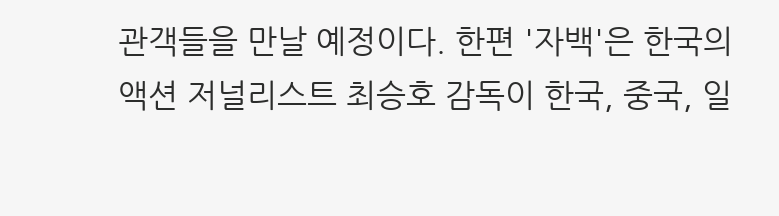관객들을 만날 예정이다. 한편 '자백'은 한국의 액션 저널리스트 최승호 감독이 한국, 중국, 일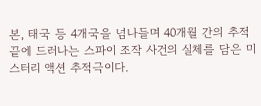본, 태국 등 4개국을 넘나들며 40개월 간의 추적 끝에 드러나는 스파이 조작 사건의 실체를 담은 미스터리 액션 추적극이다.